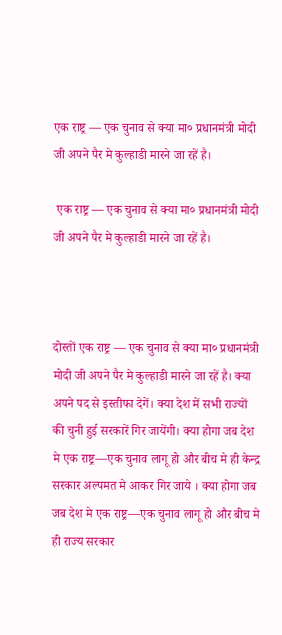एक राष्ट्र — एक चुनाव से क्या मा० प्रधानमंत्री मोदी जी अपने पैर मे कुल्हाडी मारने जा रहें है।

 एक राष्ट्र — एक चुनाव से क्या मा० प्रधानमंत्री मोदी जी अपने पैर मे कुल्हाडी मारने जा रहें है।



दोस्तों एक राष्ट्र — एक चुनाव से क्या मा० प्रधानमंत्री मोदी जी अपने पैर मे कुल्हाडी मारने जा रहें है। क्या अपने पद से इस्तीफा देगें। क्या देश में सभी राज्यों की चुनी हुई सरकारें गिर जायेंगी। क्या होगा जब देश मे एक राष्ट्र—एक चुनाव लागू हो और बीच मे ही केन्द्र सरकार अल्पमत मे आकर गिर जाये । क्या होगा जब जब देश मे एक राष्ट्र—एक चुनाव लागू हो और बीच मे ही राज्य सरकार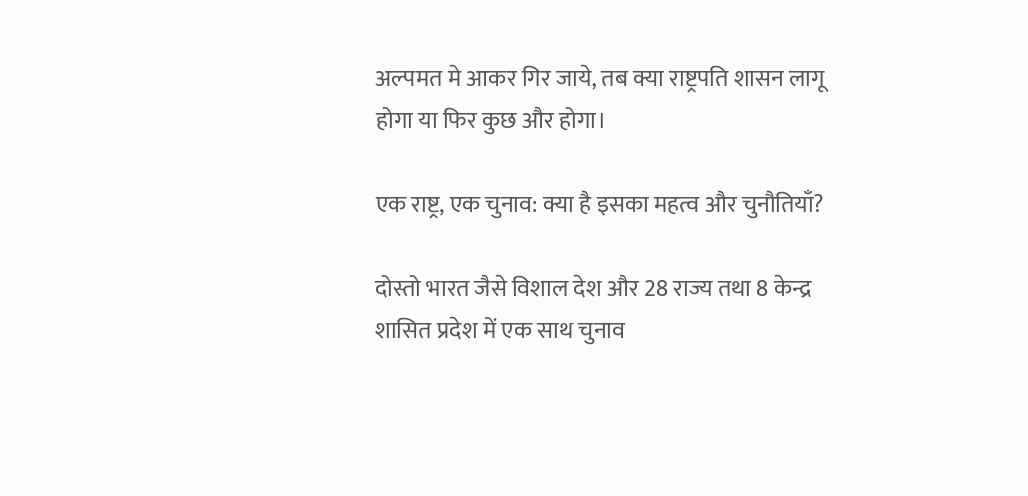अल्पमत मे आकर गिर जाये‚ तब क्या राष्ट्रपति शासन लागू होगा या फिर कुछ और होगा।

एक राष्ट्र, एक चुनाव: क्या है इसका महत्व और चुनौतियाँ?

दोस्तो भारत जैसे विशाल देश और 28 राज्य तथा 8 केन्द्र शासित प्रदेश में एक साथ चुनाव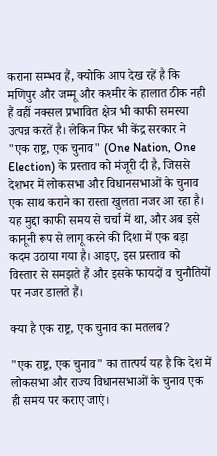कराना सम्भव हैं‚ क्योकि आप देख रहें है कि मणिपुर और जम्मू और कश्मीर के हालात ठीक नही हैं वहीं नक्सल प्रभावित क्षेत्र भी काफी समस्या उत्पन्न करतें है। लेकिन फिर भी केंद्र सरकार ने "एक राष्ट्र, एक चुनाव" (One Nation, One Election) के प्रस्ताव को मंजूरी दी है, जिससे देशभर में लोकसभा और विधानसभाओं के चुनाव एक साथ कराने का रास्ता खुलता नजर आ रहा है। यह मुद्दा काफी समय से चर्चा में था, और अब इसे कानूनी रूप से लागू करने की दिशा में एक बड़ा कदम उठाया गया है। आइए, इस प्रस्ताव को विस्तार से समझते हैं और इसके फायदों व चुनौतियों पर नजर डालते हैं।

क्या है एक राष्ट्र, एक चुनाव का मतलब?

"एक राष्ट्र, एक चुनाव" का तात्पर्य यह है कि देश में लोकसभा और राज्य विधानसभाओं के चुनाव एक ही समय पर कराए जाएं।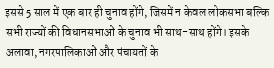इससे 5 साल में एक बार ही चुनाव होंगे, जिसमें न केवल लोकसभा बल्कि सभी राज्यों की विधानसभाओं के चुनाव भी साथ-साथ होंगे। इसके अलावा, नगरपालिकाओं और पंचायतों के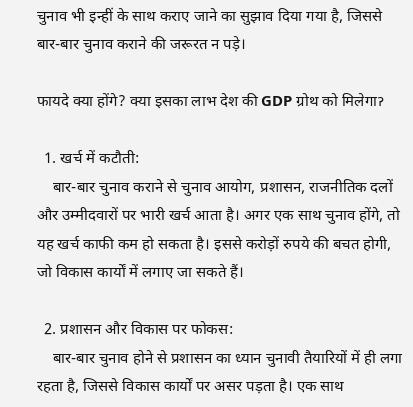चुनाव भी इन्हीं के साथ कराए जाने का सुझाव दिया गया है, जिससे बार-बार चुनाव कराने की जरूरत न पड़े।

फायदे क्या होंगे? क्या इसका लाभ देश की GDP ग्रोथ को मिलेगाॽ

  1. खर्च में कटौती:
    बार-बार चुनाव कराने से चुनाव आयोग, प्रशासन, राजनीतिक दलों और उम्मीदवारों पर भारी खर्च आता है। अगर एक साथ चुनाव होंगे, तो यह खर्च काफी कम हो सकता है। इससे करोड़ों रुपये की बचत होगी, जो विकास कार्यों में लगाए जा सकते हैं।

  2. प्रशासन और विकास पर फोकस:
    बार-बार चुनाव होने से प्रशासन का ध्यान चुनावी तैयारियों में ही लगा रहता है, जिससे विकास कार्यों पर असर पड़ता है। एक साथ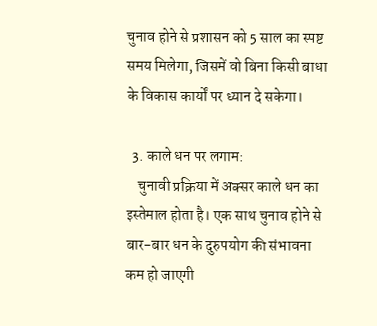चुनाव होने से प्रशासन को 5 साल का स्पष्ट समय मिलेगा, जिसमें वो बिना किसी बाधा के विकास कार्यों पर ध्यान दे सकेगा।

  3. काले धन पर लगाम:
    चुनावी प्रक्रिया में अक्सर काले धन का इस्तेमाल होता है। एक साथ चुनाव होने से बार-बार धन के दुरुपयोग की संभावना कम हो जाएगी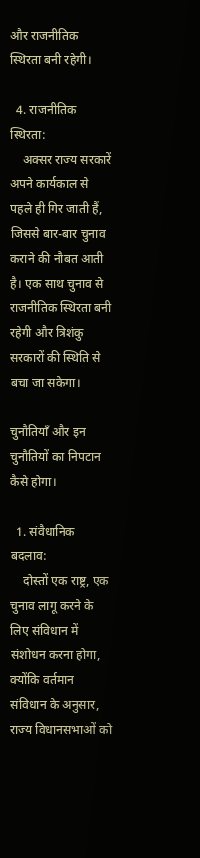और राजनीतिक स्थिरता बनी रहेगी।

  4. राजनीतिक स्थिरता:
    अक्सर राज्य सरकारें अपने कार्यकाल से पहले ही गिर जाती हैं, जिससे बार-बार चुनाव कराने की नौबत आती है। एक साथ चुनाव से राजनीतिक स्थिरता बनी रहेगी और त्रिशंकु सरकारों की स्थिति से बचा जा सकेगा।

चुनौतियाँ और इन चुनौतियों का निपटान कैसे होगा।

  1. संवैधानिक बदलाव:
    दोस्तों एक राष्ट्र, एक चुनाव लागू करने के लिए संविधान में संशोधन करना होगा, क्योंकि वर्तमान संविधान के अनुसार, राज्य विधानसभाओं को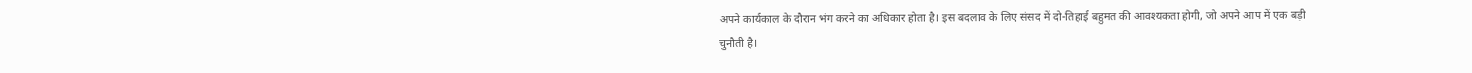अपने कार्यकाल के दौरान भंग करने का अधिकार होता है। इस बदलाव के लिए संसद में दो-तिहाई बहुमत की आवश्यकता होगी, जो अपने आप में एक बड़ी चुनौती है।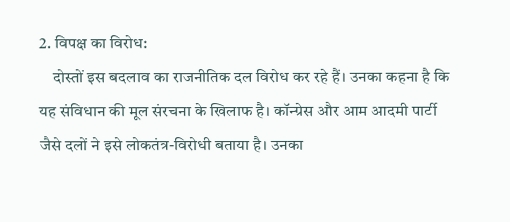2. विपक्ष का विरोध:
    दोस्तों इस बदलाव का राजनीतिक दल विरोध कर रहे हैं। उनका कहना है कि यह संविधान की मूल संरचना के खिलाफ है। कॉन्ग्रेस और आम आदमी पार्टी जैसे दलों ने इसे लोकतंत्र-विरोधी बताया है। उनका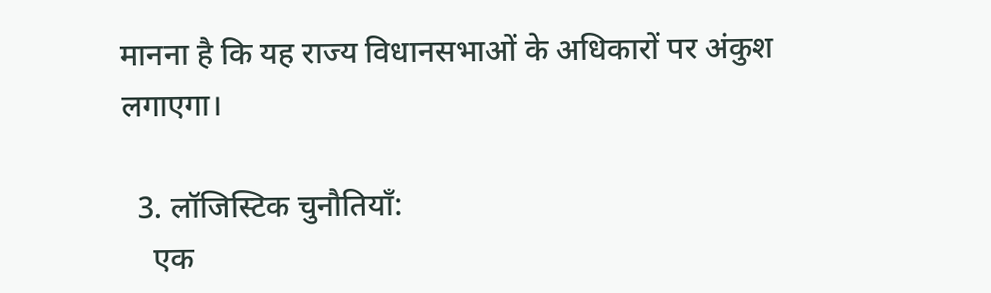मानना है कि यह राज्य विधानसभाओं के अधिकारों पर अंकुश लगाएगा।

  3. लॉजिस्टिक चुनौतियाँ:
    एक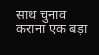साथ चुनाव कराना एक बड़ा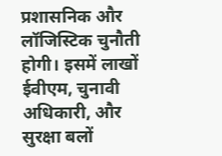प्रशासनिक और लॉजिस्टिक चुनौती होगी। इसमें लाखों ईवीएम, चुनावी अधिकारी, और सुरक्षा बलों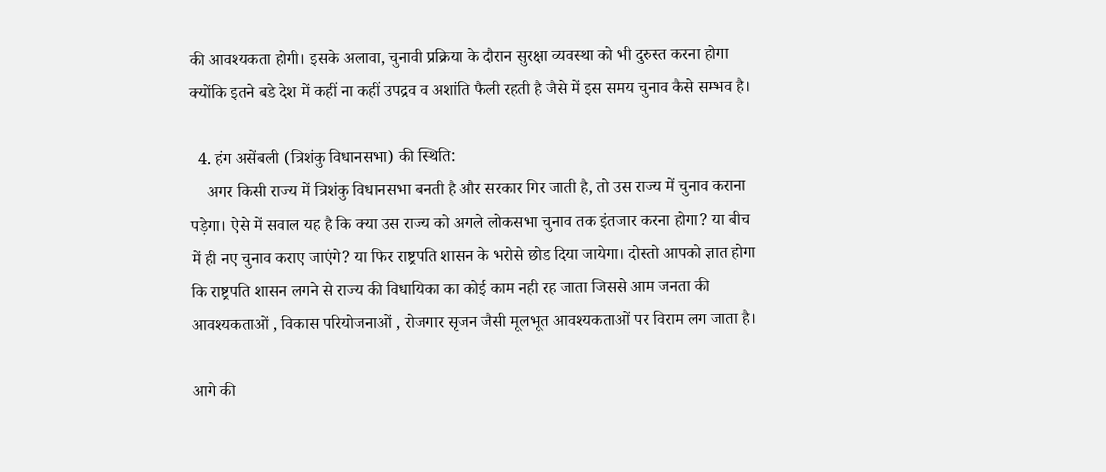की आवश्यकता होगी। इसके अलावा, चुनावी प्रक्रिया के दौरान सुरक्षा व्यवस्था को भी दुरुस्त करना होगा क्योंकि इतने बडे देश में कहीं ना कहीं उपद्रव व अशांति फैली रहती है जैसे में इस समय चुनाव कैसे सम्भव है।

  4. हंग असेंबली (त्रिशंकु विधानसभा) की स्थिति:
    अगर किसी राज्य में त्रिशंकु विधानसभा बनती है और सरकार गिर जाती है, तो उस राज्य में चुनाव कराना पड़ेगा। ऐसे में सवाल यह है कि क्या उस राज्य को अगले लोकसभा चुनाव तक इंतजार करना होगा? या बीच में ही नए चुनाव कराए जाएंगे? या फिर राष्ट्रपति शासन के भरोसे छोड दिया जायेगा। दोस्तो आपको ज्ञात होगा कि राष्ट्रपति शासन लगने से राज्य की विधायिका का कोई काम नही रह जाता जिससे आम जनता की आवश्यकताओं ‚ विकास परियोजनाओं ‚ रोजगार सृजन जैसी मूलभूत आवश्यकताओं पर विराम लग जाता है।

आगे की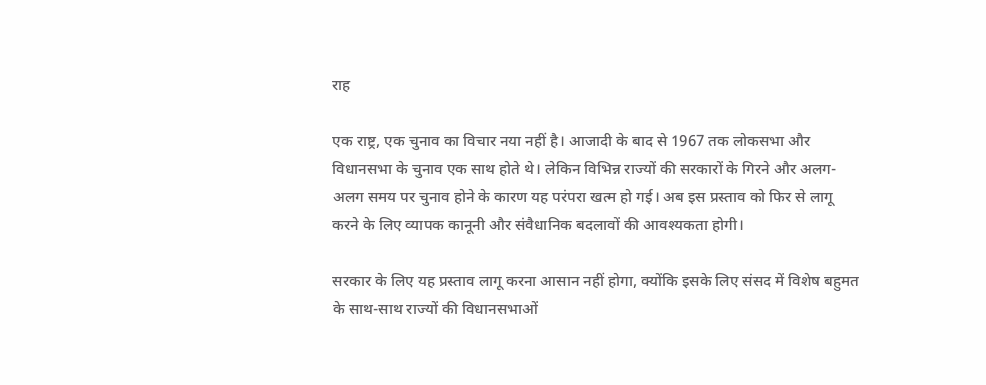राह

एक राष्ट्र, एक चुनाव का विचार नया नहीं है। आजादी के बाद से 1967 तक लोकसभा और विधानसभा के चुनाव एक साथ होते थे। लेकिन विभिन्न राज्यों की सरकारों के गिरने और अलग-अलग समय पर चुनाव होने के कारण यह परंपरा खत्म हो गई। अब इस प्रस्ताव को फिर से लागू करने के लिए व्यापक कानूनी और संवैधानिक बदलावों की आवश्यकता होगी।

सरकार के लिए यह प्रस्ताव लागू करना आसान नहीं होगा, क्योंकि इसके लिए संसद में विशेष बहुमत के साथ-साथ राज्यों की विधानसभाओं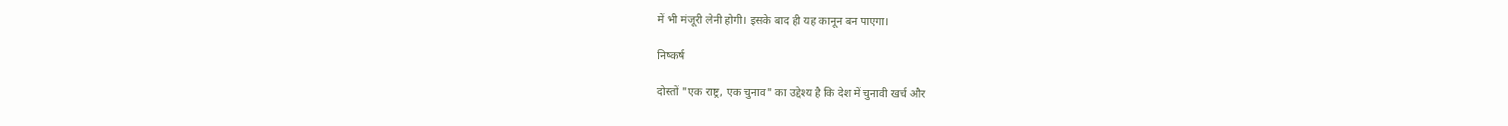में भी मंजूरी लेनी होगी। इसके बाद ही यह कानून बन पाएगा।

निष्कर्ष

दोस्तों "एक राष्ट्र, एक चुनाव" का उद्देश्य है कि देश में चुनावी खर्च और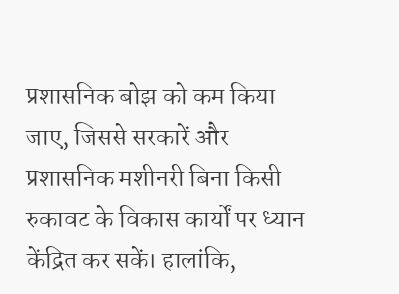प्रशासनिक बोझ को कम किया जाए, जिससे सरकारें और प्रशासनिक मशीनरी बिना किसी रुकावट के विकास कार्यों पर ध्यान केंद्रित कर सकें। हालांकि,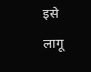इसे लागू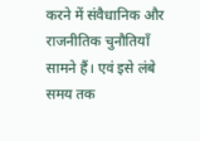करने में संवैधानिक और राजनीतिक चुनौतियाँ सामने हैं। एवं इसे लंबे समय तक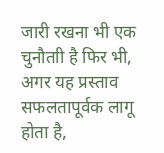जारी रखना भी एक चुनौताी है फिर भी, अगर यह प्रस्ताव सफलतापूर्वक लागू होता है,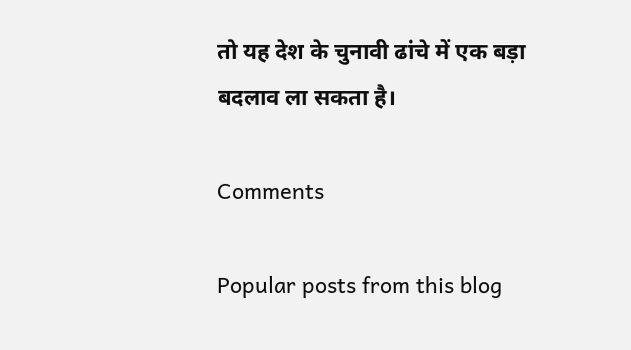तो यह देश के चुनावी ढांचे में एक बड़ा बदलाव ला सकता है।

Comments

Popular posts from this blog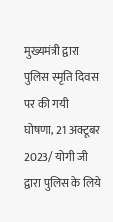मुख्यमंत्री द्वारा पुलिस स्मृति दिवस पर की गयी घोषणा‚ 21 अक्टूबर 2023/ योगी जी द्वारा पुलिस के लिये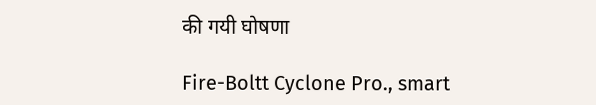की गयी घोषणा

Fire-Boltt Cyclone Pro., smart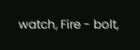watch, Fire - bolt,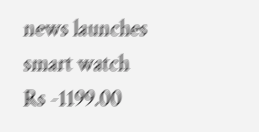news launches smart watch Rs -1199.00